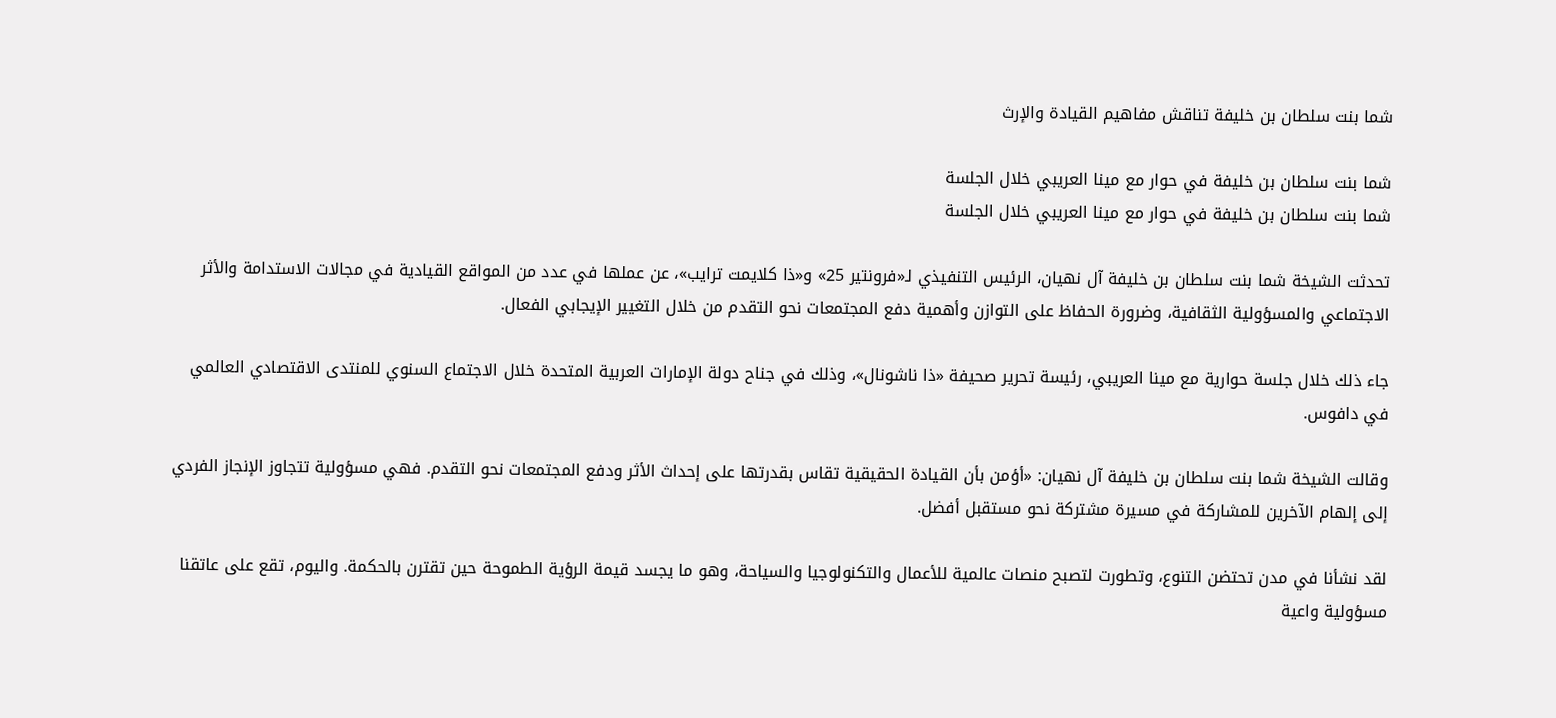شما بنت سلطان بن خليفة تناقش مفاهيم القيادة والإرث

شما بنت سلطان بن خليفة في حوار مع مينا العريبي خلال الجلسة
شما بنت سلطان بن خليفة في حوار مع مينا العريبي خلال الجلسة

تحدثت الشيخة شما بنت سلطان بن خليفة آل نهيان، الرئيس التنفيذي لـ«فرونتير 25» و«ذا كلايمت ترايب»، عن عملها في عدد من المواقع القيادية في مجالات الاستدامة والأثر الاجتماعي والمسؤولية الثقافية، وضرورة الحفاظ على التوازن وأهمية دفع المجتمعات نحو التقدم من خلال التغيير الإيجابي الفعال.

جاء ذلك خلال جلسة حوارية مع مينا العريبي، رئيسة تحرير صحيفة «ذا ناشونال»، وذلك في جناح دولة الإمارات العربية المتحدة خلال الاجتماع السنوي للمنتدى الاقتصادي العالمي في دافوس.

وقالت الشيخة شما بنت سلطان بن خليفة آل نهيان: «أؤمن بأن القيادة الحقيقية تقاس بقدرتها على إحداث الأثر ودفع المجتمعات نحو التقدم. فهي مسؤولية تتجاوز الإنجاز الفردي إلى إلهام الآخرين للمشاركة في مسيرة مشتركة نحو مستقبل أفضل.

لقد نشأنا في مدن تحتضن التنوع، وتطورت لتصبح منصات عالمية للأعمال والتكنولوجيا والسياحة، وهو ما يجسد قيمة الرؤية الطموحة حين تقترن بالحكمة. واليوم، تقع على عاتقنا مسؤولية واعية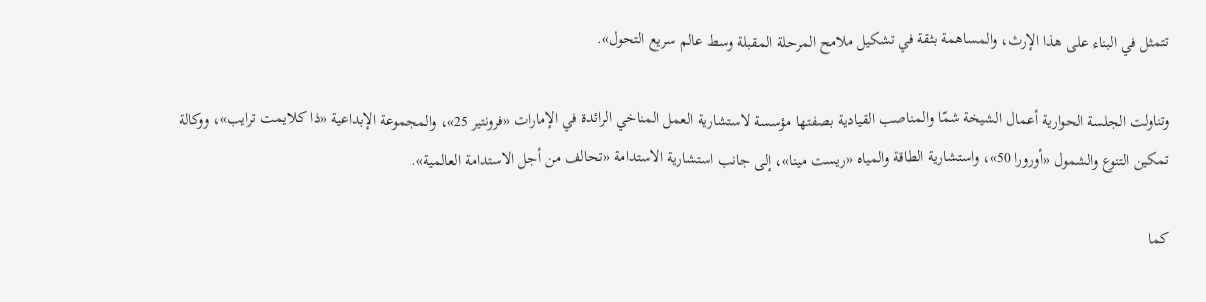تتمثل في البناء على هذا الإرث، والمساهمة بثقة في تشكيل ملامح المرحلة المقبلة وسط عالم سريع التحول».

وتناولت الجلسة الحوارية أعمال الشيخة شمّا والمناصب القيادية بصفتها مؤسسة لاستشارية العمل المناخي الرائدة في الإمارات «فرونتير 25»، والمجموعة الإبداعية «ذا كلايمت ترايب»، ووكالة تمكين التنوع والشمول «أورورا 50»، واستشارية الطاقة والمياه «ريست مينا»، إلى جانب استشارية الاستدامة «تحالف من أجل الاستدامة العالمية».

كما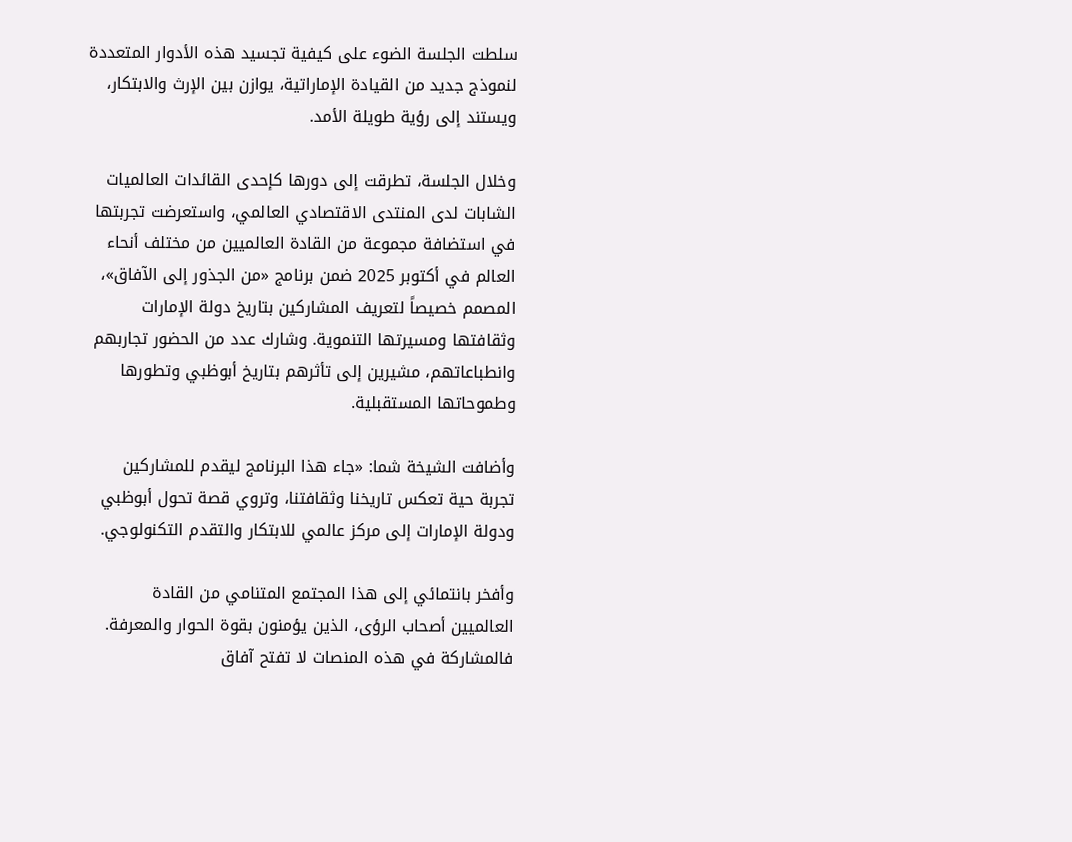سلطت الجلسة الضوء على كيفية تجسيد هذه الأدوار المتعددة لنموذج جديد من القيادة الإماراتية، يوازن بين الإرث والابتكار، ويستند إلى رؤية طويلة الأمد.

وخلال الجلسة، تطرقت إلى دورها كإحدى القائدات العالميات الشابات لدى المنتدى الاقتصادي العالمي، واستعرضت تجربتها في استضافة مجموعة من القادة العالميين من مختلف أنحاء العالم في أكتوبر 2025 ضمن برنامج «من الجذور إلى الآفاق»، المصمم خصيصاً لتعريف المشاركين بتاريخ دولة الإمارات وثقافتها ومسيرتها التنموية. وشارك عدد من الحضور تجاربهم وانطباعاتهم، مشيرين إلى تأثرهم بتاريخ أبوظبي وتطورها وطموحاتها المستقبلية.

وأضافت الشيخة شما: «جاء هذا البرنامج ليقدم للمشاركين تجربة حية تعكس تاريخنا وثقافتنا، وتروي قصة تحول أبوظبي ودولة الإمارات إلى مركز عالمي للابتكار والتقدم التكنولوجي.

وأفخر بانتمائي إلى هذا المجتمع المتنامي من القادة العالميين أصحاب الرؤى، الذين يؤمنون بقوة الحوار والمعرفة. فالمشاركة في هذه المنصات لا تفتح آفاق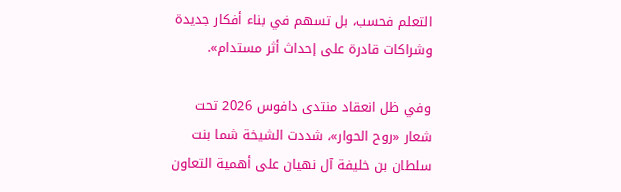التعلم فحسب، بل تسهم في بناء أفكار جديدة وشراكات قادرة على إحداث أثر مستدام».

وفي ظل انعقاد منتدى دافوس 2026 تحت شعار «روح الحوار»، شددت الشيخة شما بنت سلطان بن خليفة آل نهيان على أهمية التعاون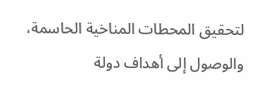لتحقيق المحطات المناخية الحاسمة، والوصول إلى أهداف دولة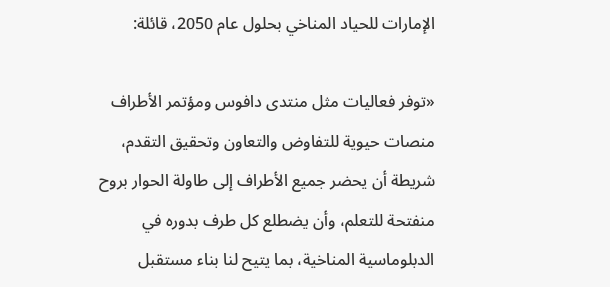الإمارات للحياد المناخي بحلول عام 2050، قائلة:

«توفر فعاليات مثل منتدى دافوس ومؤتمر الأطراف منصات حيوية للتفاوض والتعاون وتحقيق التقدم، شريطة أن يحضر جميع الأطراف إلى طاولة الحوار بروح منفتحة للتعلم، وأن يضطلع كل طرف بدوره في الدبلوماسية المناخية، بما يتيح لنا بناء مستقبل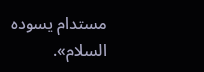مستدام يسوده السلام».